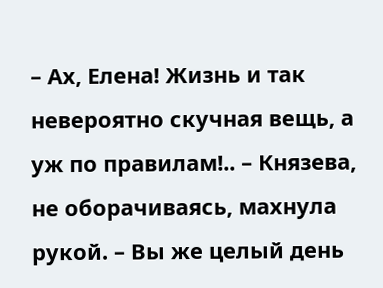– Ах, Елена! Жизнь и так невероятно скучная вещь, а уж по правилам!.. – Князева, не оборачиваясь, махнула рукой. – Вы же целый день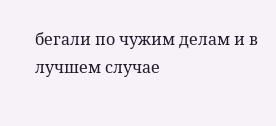бегали по чужим делам и в лучшем случае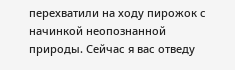перехватили на ходу пирожок с начинкой неопознанной природы. Сейчас я вас отведу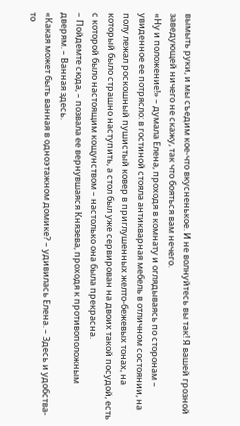вымыть руки, и мы съедим кое-что вкусненькое. И не волнуйтесь вы так! Я вашей грозной заведующей ничего не скажу, так что бояться вам нечего.
«Ну и положение!» – думала Елена, проходя в комнату и оглядываясь по сторонам – увиденное ее потрясло: в гостиной стояла антикварная мебель в отличном состоянии, на полу лежал роскошный пушистый ковер в приглушенных желто-бежевых тонах, на который было страшно наступить, а стол был уже сервирован на двоих такой посудой, есть с которой было настоящим кощунством – настолько она была прекрасна.
– Пойдемте сюда, – позвала ее вернувшаяся Князева, проходя к противоположным дверям. – Ванная здесь.
«Какая может быть ванная в одноэтажном домике? – удивилась Елена. – Здесь и удобства-то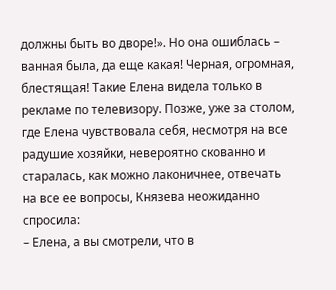должны быть во дворе!». Но она ошиблась – ванная была, да еще какая! Черная, огромная, блестящая! Такие Елена видела только в рекламе по телевизору. Позже, уже за столом, где Елена чувствовала себя, несмотря на все радушие хозяйки, невероятно скованно и старалась, как можно лаконичнее, отвечать на все ее вопросы, Князева неожиданно спросила:
– Елена, а вы смотрели, что в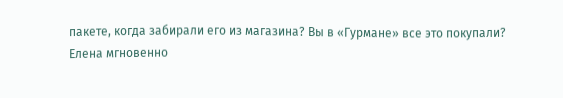пакете, когда забирали его из магазина? Вы в «Гурмане» все это покупали?
Елена мгновенно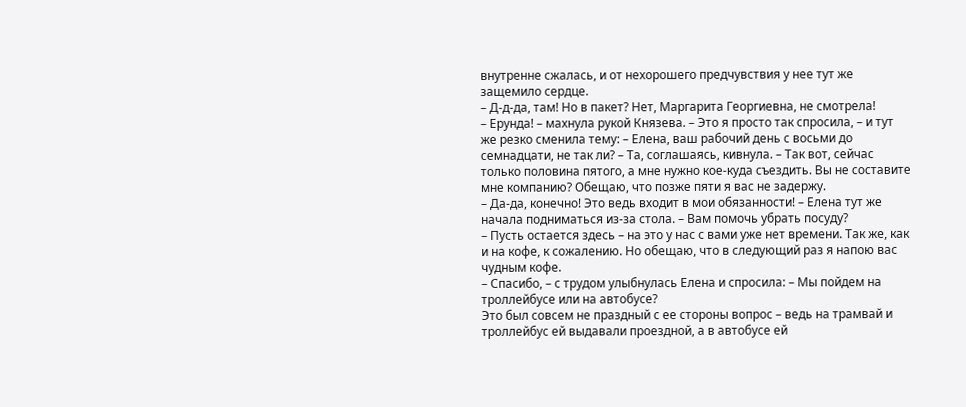внутренне сжалась, и от нехорошего предчувствия у нее тут же защемило сердце.
– Д-д-да, там! Но в пакет? Нет, Маргарита Георгиевна, не смотрела!
– Ерунда! – махнула рукой Князева. – Это я просто так спросила, – и тут же резко сменила тему: – Елена, ваш рабочий день с восьми до семнадцати, не так ли? – Та, соглашаясь, кивнула. – Так вот, сейчас только половина пятого, а мне нужно кое-куда съездить. Вы не составите мне компанию? Обещаю, что позже пяти я вас не задержу.
– Да-да, конечно! Это ведь входит в мои обязанности! – Елена тут же начала подниматься из-за стола. – Вам помочь убрать посуду?
– Пусть остается здесь – на это у нас с вами уже нет времени. Так же, как и на кофе, к сожалению. Но обещаю, что в следующий раз я напою вас чудным кофе.
– Спасибо, – с трудом улыбнулась Елена и спросила: – Мы пойдем на троллейбусе или на автобусе?
Это был совсем не праздный с ее стороны вопрос – ведь на трамвай и троллейбус ей выдавали проездной, а в автобусе ей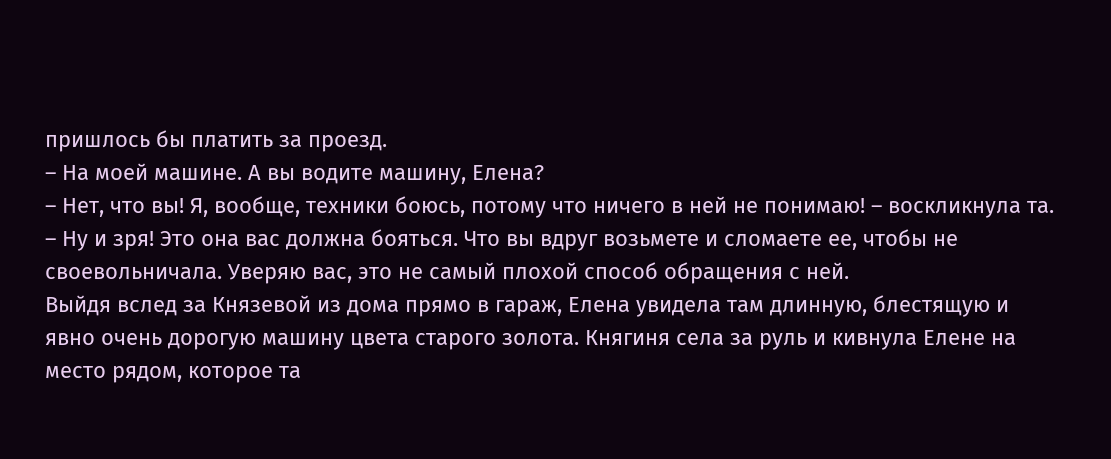пришлось бы платить за проезд.
– На моей машине. А вы водите машину, Елена?
– Нет, что вы! Я, вообще, техники боюсь, потому что ничего в ней не понимаю! – воскликнула та.
– Ну и зря! Это она вас должна бояться. Что вы вдруг возьмете и сломаете ее, чтобы не своевольничала. Уверяю вас, это не самый плохой способ обращения с ней.
Выйдя вслед за Князевой из дома прямо в гараж, Елена увидела там длинную, блестящую и явно очень дорогую машину цвета старого золота. Княгиня села за руль и кивнула Елене на место рядом, которое та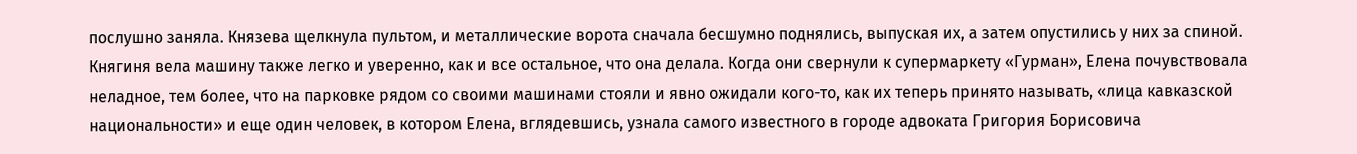послушно заняла. Князева щелкнула пультом, и металлические ворота сначала бесшумно поднялись, выпуская их, а затем опустились у них за спиной. Княгиня вела машину также легко и уверенно, как и все остальное, что она делала. Когда они свернули к супермаркету «Гурман», Елена почувствовала неладное, тем более, что на парковке рядом со своими машинами стояли и явно ожидали кого-то, как их теперь принято называть, «лица кавказской национальности» и еще один человек, в котором Елена, вглядевшись, узнала самого известного в городе адвоката Григория Борисовича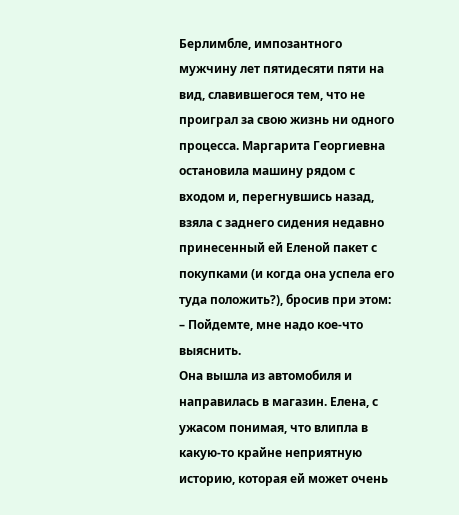Берлимбле, импозантного мужчину лет пятидесяти пяти на вид, славившегося тем, что не проиграл за свою жизнь ни одного процесса. Маргарита Георгиевна остановила машину рядом с входом и, перегнувшись назад, взяла с заднего сидения недавно принесенный ей Еленой пакет с покупками (и когда она успела его туда положить?), бросив при этом:
– Пойдемте, мне надо кое-что выяснить.
Она вышла из автомобиля и направилась в магазин. Елена, с ужасом понимая, что влипла в какую-то крайне неприятную историю, которая ей может очень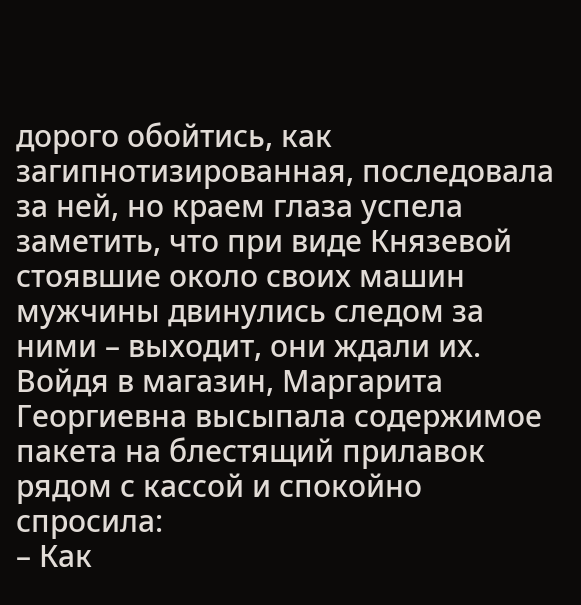дорого обойтись, как загипнотизированная, последовала за ней, но краем глаза успела заметить, что при виде Князевой стоявшие около своих машин мужчины двинулись следом за ними – выходит, они ждали их. Войдя в магазин, Маргарита Георгиевна высыпала содержимое пакета на блестящий прилавок рядом с кассой и спокойно спросила:
– Как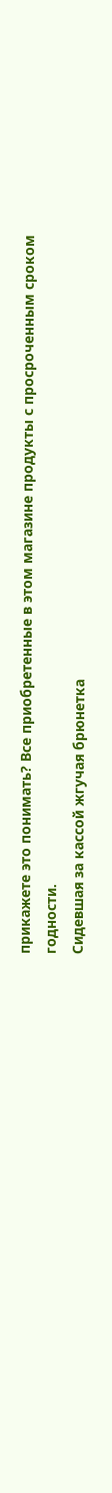прикажете это понимать? Все приобретенные в этом магазине продукты с просроченным сроком годности.
Сидевшая за кассой жгучая брюнетка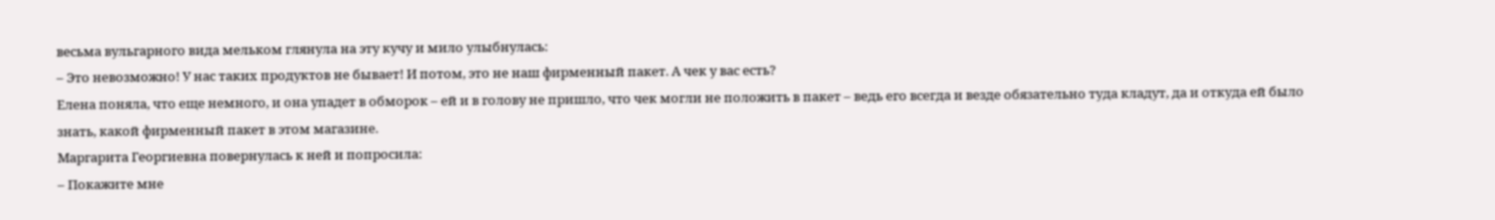весьма вульгарного вида мельком глянула на эту кучу и мило улыбнулась:
– Это невозможно! У нас таких продуктов не бывает! И потом, это не наш фирменный пакет. А чек у вас есть?
Елена поняла, что еще немного, и она упадет в обморок – ей и в голову не пришло, что чек могли не положить в пакет – ведь его всегда и везде обязательно туда кладут, да и откуда ей было знать, какой фирменный пакет в этом магазине.
Маргарита Георгиевна повернулась к ней и попросила:
– Покажите мне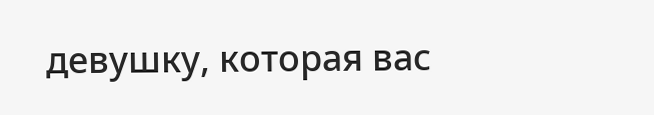девушку, которая вас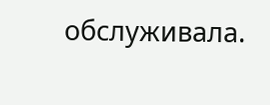обслуживала.